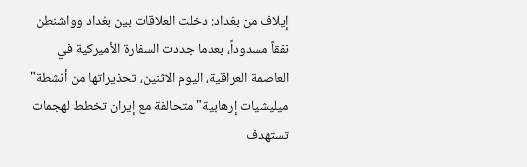إيلاف من بغداد: دخلت العلاقات بين بغداد وواشنطن نفقاً مسدوداً، بعدما جددت السفارة الأميركية في العاصمة العراقية، اليوم الاثنين، تحذيراتها من أنشطة" ميليشيات إرهابية" متحالفة مع إيران تخطط لهجمات تستهدف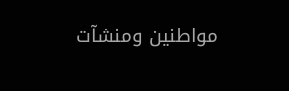مواطنين ومنشآت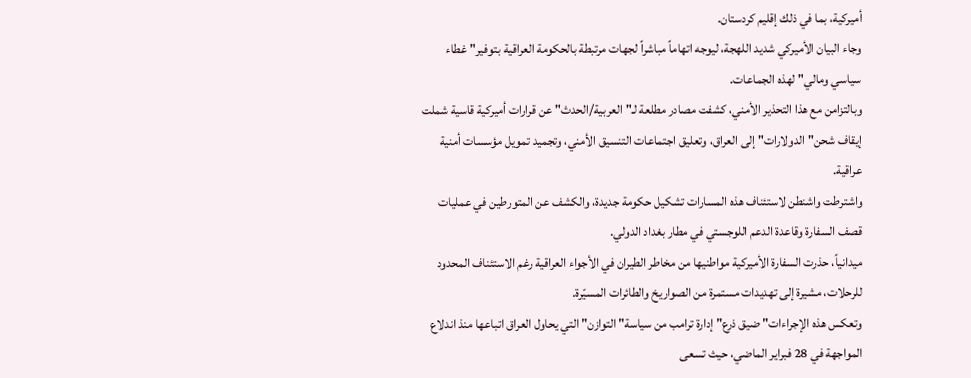أميركية، بما في ذلك إقليم كردستان.
وجاء البيان الأميركي شديد اللهجة، ليوجه اتهاماً مباشراً لجهات مرتبطة بالحكومة العراقية بتوفير" غطاء سياسي ومالي" لهذه الجماعات.
وبالتزامن مع هذا التحذير الأمني، كشفت مصادر مطلعة لـ" العربية/الحدث" عن قرارات أميركية قاسية شملت إيقاف شحن" الدولارات" إلى العراق، وتعليق اجتماعات التنسيق الأمني، وتجميد تمويل مؤسسات أمنية عراقية.
واشترطت واشنطن لاستئناف هذه المسارات تشكيل حكومة جديدة، والكشف عن المتورطين في عمليات قصف السفارة وقاعدة الدعم اللوجستي في مطار بغداد الدولي.
ميدانياً، حذرت السفارة الأميركية مواطنيها من مخاطر الطيران في الأجواء العراقية رغم الاستئناف المحدود للرحلات، مشيرة إلى تهديدات مستمرة من الصواريخ والطائرات المسيّرة.
وتعكس هذه الإجراءات" ضيق ذرع" إدارة ترامب من سياسة" التوازن" التي يحاول العراق اتباعها منذ اندلاع المواجهة في 28 فبراير الماضي، حيث تسعى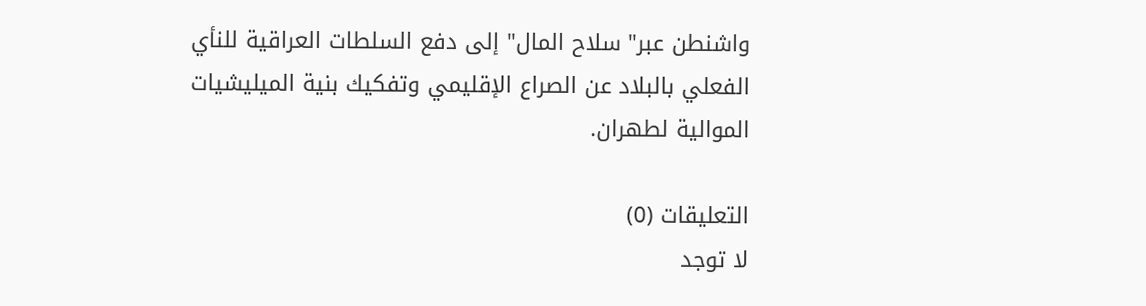واشنطن عبر" سلاح المال" إلى دفع السلطات العراقية للنأي الفعلي بالبلاد عن الصراع الإقليمي وتفكيك بنية الميليشيات الموالية لطهران.

التعليقات (0)
لا توجد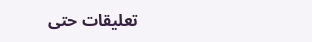تعليقات حتى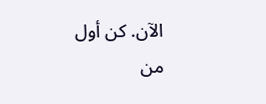الآن. كن أول من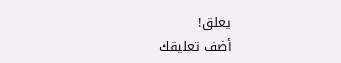يعلق!
أضف تعليقك